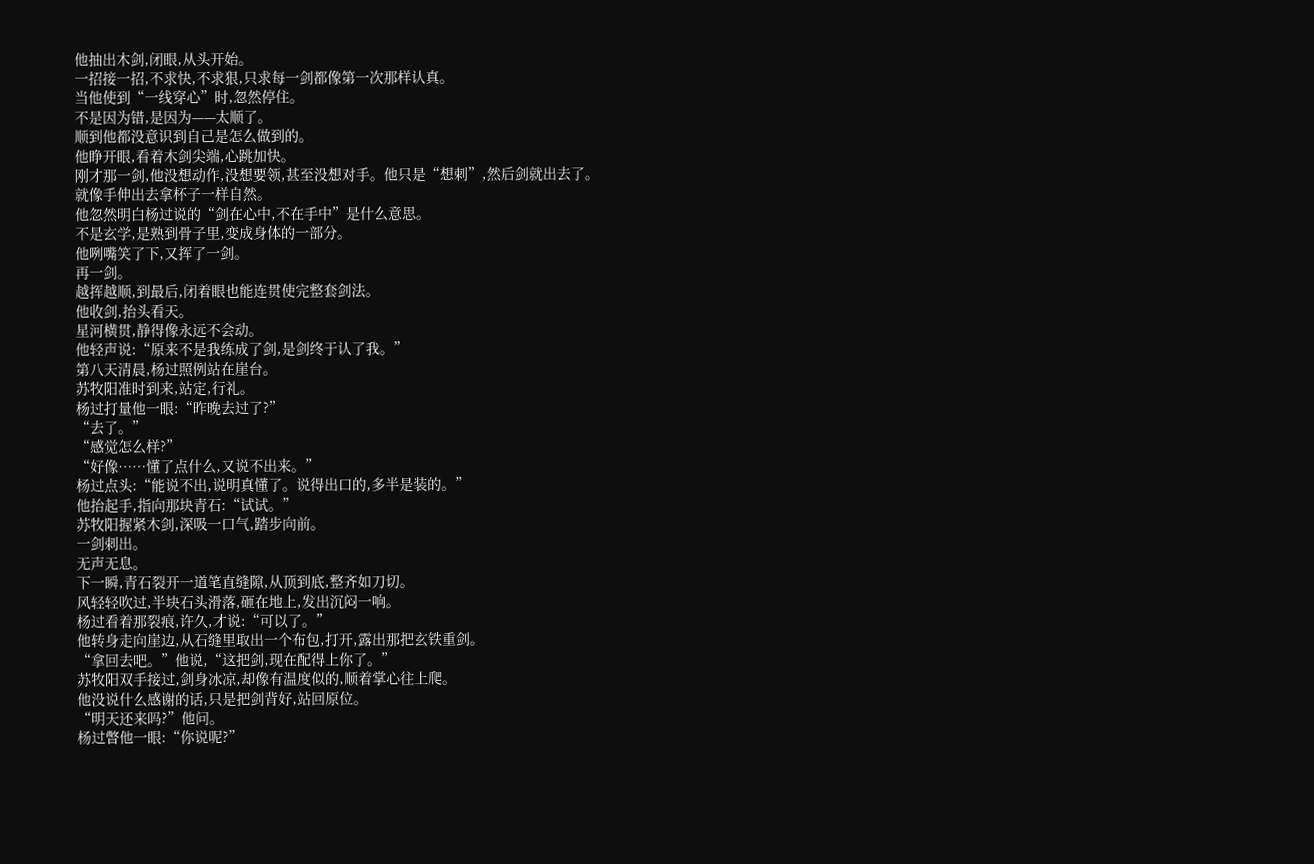他抽出木剑,闭眼,从头开始。
一招接一招,不求快,不求狠,只求每一剑都像第一次那样认真。
当他使到“一线穿心”时,忽然停住。
不是因为错,是因为——太顺了。
顺到他都没意识到自己是怎么做到的。
他睁开眼,看着木剑尖端,心跳加快。
刚才那一剑,他没想动作,没想要领,甚至没想对手。他只是“想刺”,然后剑就出去了。
就像手伸出去拿杯子一样自然。
他忽然明白杨过说的“剑在心中,不在手中”是什么意思。
不是玄学,是熟到骨子里,变成身体的一部分。
他咧嘴笑了下,又挥了一剑。
再一剑。
越挥越顺,到最后,闭着眼也能连贯使完整套剑法。
他收剑,抬头看天。
星河横贯,静得像永远不会动。
他轻声说:“原来不是我练成了剑,是剑终于认了我。”
第八天清晨,杨过照例站在崖台。
苏牧阳准时到来,站定,行礼。
杨过打量他一眼:“昨晚去过了?”
“去了。”
“感觉怎么样?”
“好像……懂了点什么,又说不出来。”
杨过点头:“能说不出,说明真懂了。说得出口的,多半是装的。”
他抬起手,指向那块青石:“试试。”
苏牧阳握紧木剑,深吸一口气,踏步向前。
一剑刺出。
无声无息。
下一瞬,青石裂开一道笔直缝隙,从顶到底,整齐如刀切。
风轻轻吹过,半块石头滑落,砸在地上,发出沉闷一响。
杨过看着那裂痕,许久,才说:“可以了。”
他转身走向崖边,从石缝里取出一个布包,打开,露出那把玄铁重剑。
“拿回去吧。”他说,“这把剑,现在配得上你了。”
苏牧阳双手接过,剑身冰凉,却像有温度似的,顺着掌心往上爬。
他没说什么感谢的话,只是把剑背好,站回原位。
“明天还来吗?”他问。
杨过瞥他一眼:“你说呢?”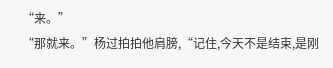“来。”
“那就来。”杨过拍拍他肩膀,“记住,今天不是结束,是刚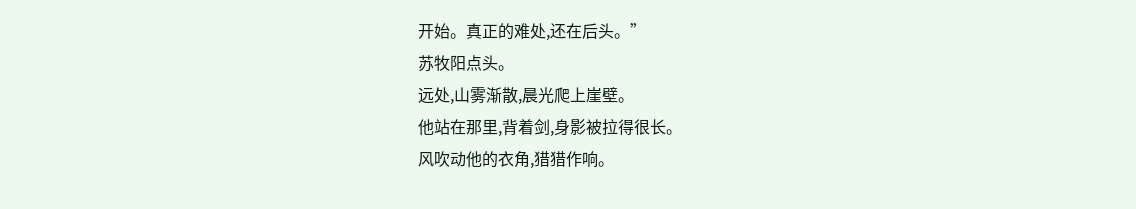开始。真正的难处,还在后头。”
苏牧阳点头。
远处,山雾渐散,晨光爬上崖壁。
他站在那里,背着剑,身影被拉得很长。
风吹动他的衣角,猎猎作响。